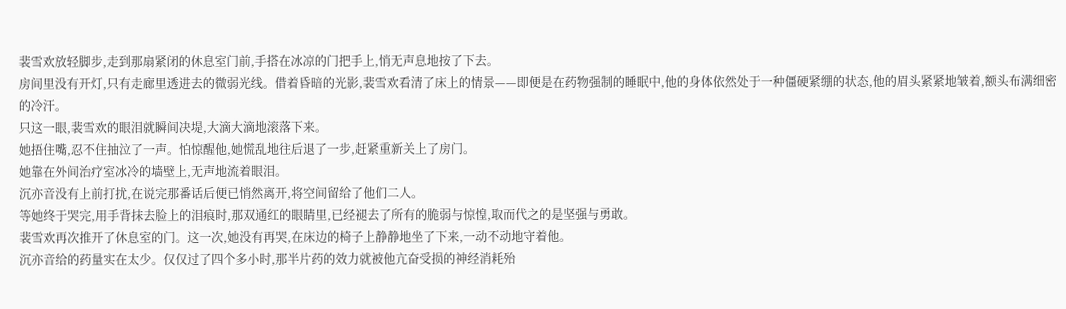裴雪欢放轻脚步,走到那扇紧闭的休息室门前,手搭在冰凉的门把手上,悄无声息地按了下去。
房间里没有开灯,只有走廊里透进去的微弱光线。借着昏暗的光影,裴雪欢看清了床上的情景——即便是在药物强制的睡眠中,他的身体依然处于一种僵硬紧绷的状态,他的眉头紧紧地皱着,额头布满细密的冷汗。
只这一眼,裴雪欢的眼泪就瞬间决堤,大滴大滴地滚落下来。
她捂住嘴,忍不住抽泣了一声。怕惊醒他,她慌乱地往后退了一步,赶紧重新关上了房门。
她靠在外间治疗室冰冷的墙壁上,无声地流着眼泪。
沉亦音没有上前打扰,在说完那番话后便已悄然离开,将空间留给了他们二人。
等她终于哭完,用手背抹去脸上的泪痕时,那双通红的眼睛里,已经褪去了所有的脆弱与惊惶,取而代之的是坚强与勇敢。
裴雪欢再次推开了休息室的门。这一次,她没有再哭,在床边的椅子上静静地坐了下来,一动不动地守着他。
沉亦音给的药量实在太少。仅仅过了四个多小时,那半片药的效力就被他亢奋受损的神经消耗殆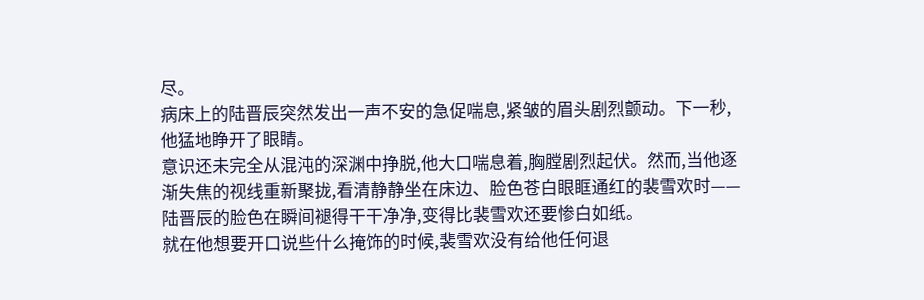尽。
病床上的陆晋辰突然发出一声不安的急促喘息,紧皱的眉头剧烈颤动。下一秒,他猛地睁开了眼睛。
意识还未完全从混沌的深渊中挣脱,他大口喘息着,胸膛剧烈起伏。然而,当他逐渐失焦的视线重新聚拢,看清静静坐在床边、脸色苍白眼眶通红的裴雪欢时——
陆晋辰的脸色在瞬间褪得干干净净,变得比裴雪欢还要惨白如纸。
就在他想要开口说些什么掩饰的时候,裴雪欢没有给他任何退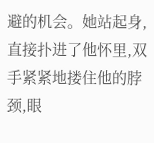避的机会。她站起身,直接扑进了他怀里,双手紧紧地搂住他的脖颈,眼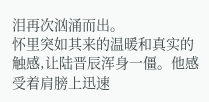泪再次汹涌而出。
怀里突如其来的温暖和真实的触感,让陆晋辰浑身一僵。他感受着肩膀上迅速